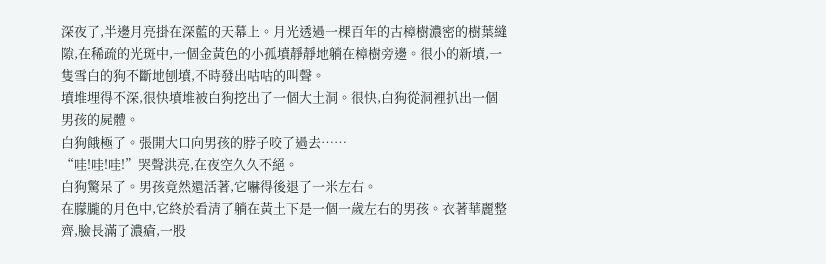深夜了,半邊月亮掛在深藍的天幕上。月光透過一棵百年的古樟樹濃密的樹葉縫隙,在稀疏的光斑中,一個金黃色的小孤墳靜靜地躺在樟樹旁邊。很小的新墳,一隻雪白的狗不斷地刨墳,不時發出咕咕的叫聲。
墳堆埋得不深,很快墳堆被白狗挖出了一個大土洞。很快,白狗從洞裡扒出一個男孩的屍體。
白狗餓極了。張開大口向男孩的脖子咬了過去……
“哇!哇!哇!”哭聲洪亮,在夜空久久不絕。
白狗驚呆了。男孩竟然還活著,它嚇得後退了一米左右。
在朦朧的月色中,它終於看清了躺在黃土下是一個一歲左右的男孩。衣著華麗整齊,臉長滿了濃瘡,一股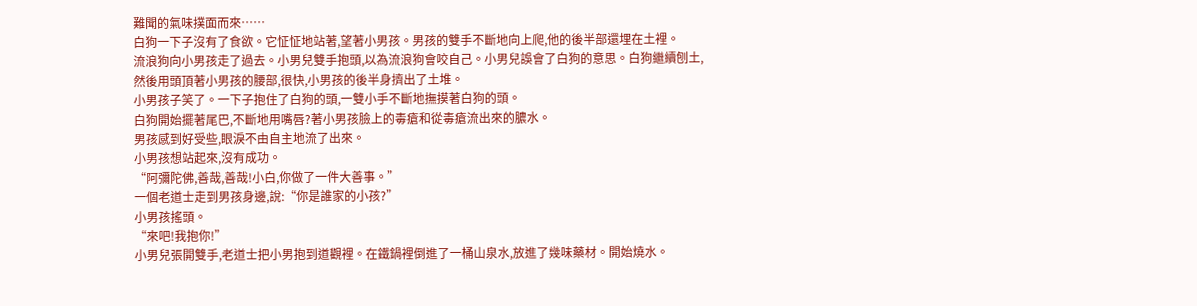難聞的氣味撲面而來……
白狗一下子沒有了食欲。它怔怔地站著,望著小男孩。男孩的雙手不斷地向上爬,他的後半部還埋在土裡。
流浪狗向小男孩走了過去。小男兒雙手抱頭,以為流浪狗會咬自己。小男兒誤會了白狗的意思。白狗繼續刨土,然後用頭頂著小男孩的腰部,很快,小男孩的後半身擠出了土堆。
小男孩子笑了。一下子抱住了白狗的頭,一雙小手不斷地撫摸著白狗的頭。
白狗開始擺著尾巴,不斷地用嘴唇?著小男孩臉上的毒瘡和從毒瘡流出來的膿水。
男孩感到好受些,眼淚不由自主地流了出來。
小男孩想站起來,沒有成功。
“阿彌陀佛,善哉,善哉!小白,你做了一件大善事。”
一個老道士走到男孩身邊,說:“你是誰家的小孩?”
小男孩搖頭。
“來吧!我抱你!”
小男兒張開雙手,老道士把小男抱到道觀裡。在鐵鍋裡倒進了一桶山泉水,放進了幾味藥材。開始燒水。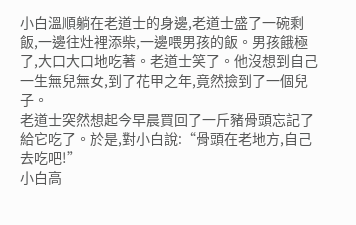小白溫順躺在老道士的身邊,老道士盛了一碗剩飯,一邊往灶裡添柴,一邊喂男孩的飯。男孩餓極了,大口大口地吃著。老道士笑了。他沒想到自己一生無兒無女,到了花甲之年,竟然撿到了一個兒子。
老道士突然想起今早晨買回了一斤豬骨頭忘記了給它吃了。於是,對小白說:“骨頭在老地方,自己去吃吧!”
小白高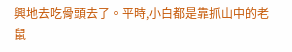興地去吃骨頭去了。平時,小白都是靠抓山中的老鼠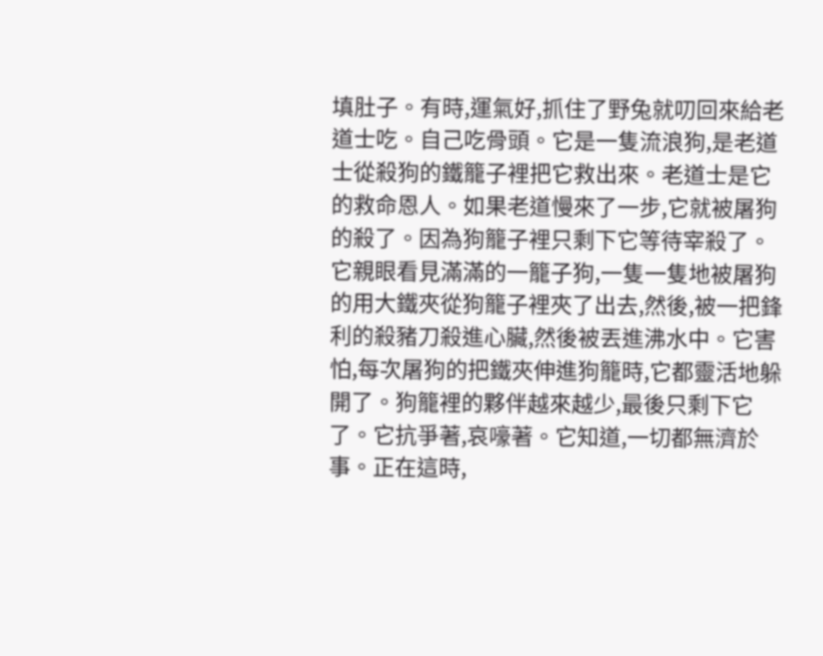填肚子。有時,運氣好,抓住了野兔就叨回來給老道士吃。自己吃骨頭。它是一隻流浪狗,是老道士從殺狗的鐵籠子裡把它救出來。老道士是它的救命恩人。如果老道慢來了一步,它就被屠狗的殺了。因為狗籠子裡只剩下它等待宰殺了。它親眼看見滿滿的一籠子狗,一隻一隻地被屠狗的用大鐵夾從狗籠子裡夾了出去,然後,被一把鋒利的殺豬刀殺進心臟,然後被丟進沸水中。它害怕,每次屠狗的把鐵夾伸進狗籠時,它都靈活地躲開了。狗籠裡的夥伴越來越少,最後只剩下它了。它抗爭著,哀嚎著。它知道,一切都無濟於事。正在這時,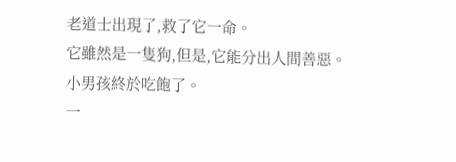老道士出現了,救了它一命。
它雖然是一隻狗,但是,它能分出人間善惡。
小男孩終於吃飽了。
一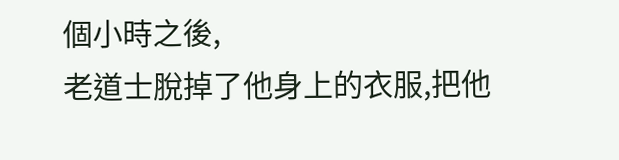個小時之後,
老道士脫掉了他身上的衣服,把他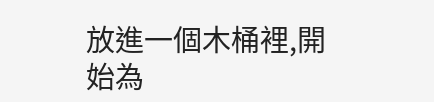放進一個木桶裡,開始為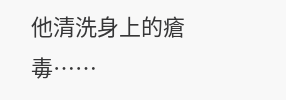他清洗身上的瘡毒……